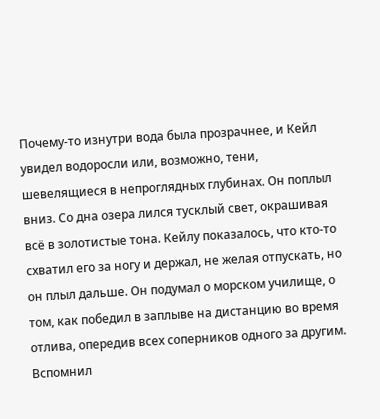Почему-то изнутри вода была прозрачнее, и Кейл увидел водоросли или, возможно, тени, шевелящиеся в непроглядных глубинах. Он поплыл вниз. Со дна озера лился тусклый свет, окрашивая всё в золотистые тона. Кейлу показалось, что кто-то схватил его за ногу и держал, не желая отпускать, но он плыл дальше. Он подумал о морском училище, о том, как победил в заплыве на дистанцию во время отлива, опередив всех соперников одного за другим. Вспомнил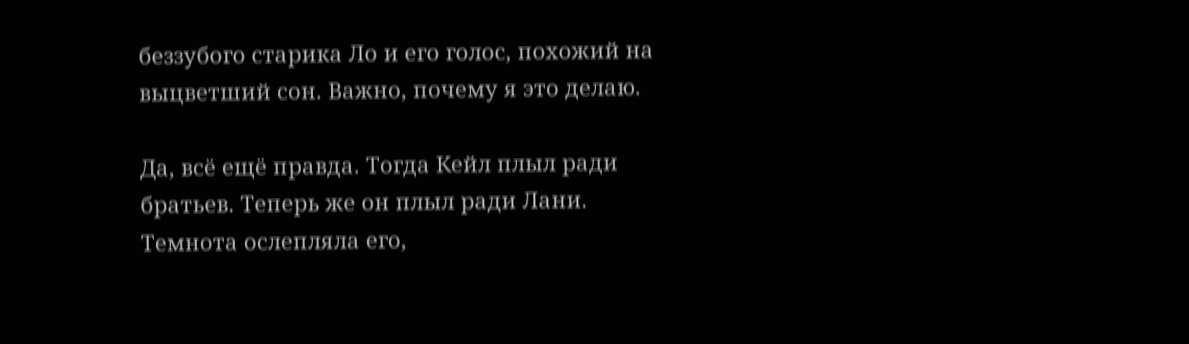беззубого старика Ло и его голос, похожий на выцветший сон. Важно, почему я это делаю.

Да, всё ещё правда. Тогда Кейл плыл ради братьев. Теперь же он плыл ради Лани. Темнота ослепляла его,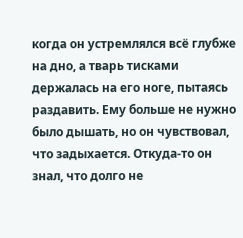когда он устремлялся всё глубже на дно, а тварь тисками держалась на его ноге, пытаясь раздавить. Ему больше не нужно было дышать, но он чувствовал, что задыхается. Откуда-то он знал, что долго не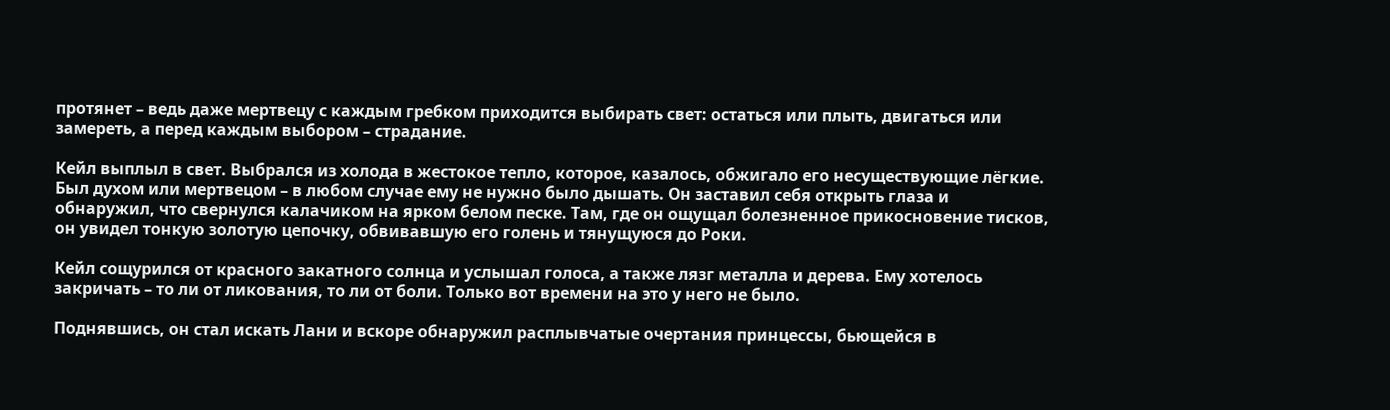протянет – ведь даже мертвецу с каждым гребком приходится выбирать свет: остаться или плыть, двигаться или замереть, а перед каждым выбором – страдание.

Кейл выплыл в свет. Выбрался из холода в жестокое тепло, которое, казалось, обжигало его несуществующие лёгкие. Был духом или мертвецом – в любом случае ему не нужно было дышать. Он заставил себя открыть глаза и обнаружил, что свернулся калачиком на ярком белом песке. Там, где он ощущал болезненное прикосновение тисков, он увидел тонкую золотую цепочку, обвивавшую его голень и тянущуюся до Роки.

Кейл сощурился от красного закатного солнца и услышал голоса, а также лязг металла и дерева. Ему хотелось закричать – то ли от ликования, то ли от боли. Только вот времени на это у него не было.

Поднявшись, он стал искать Лани и вскоре обнаружил расплывчатые очертания принцессы, бьющейся в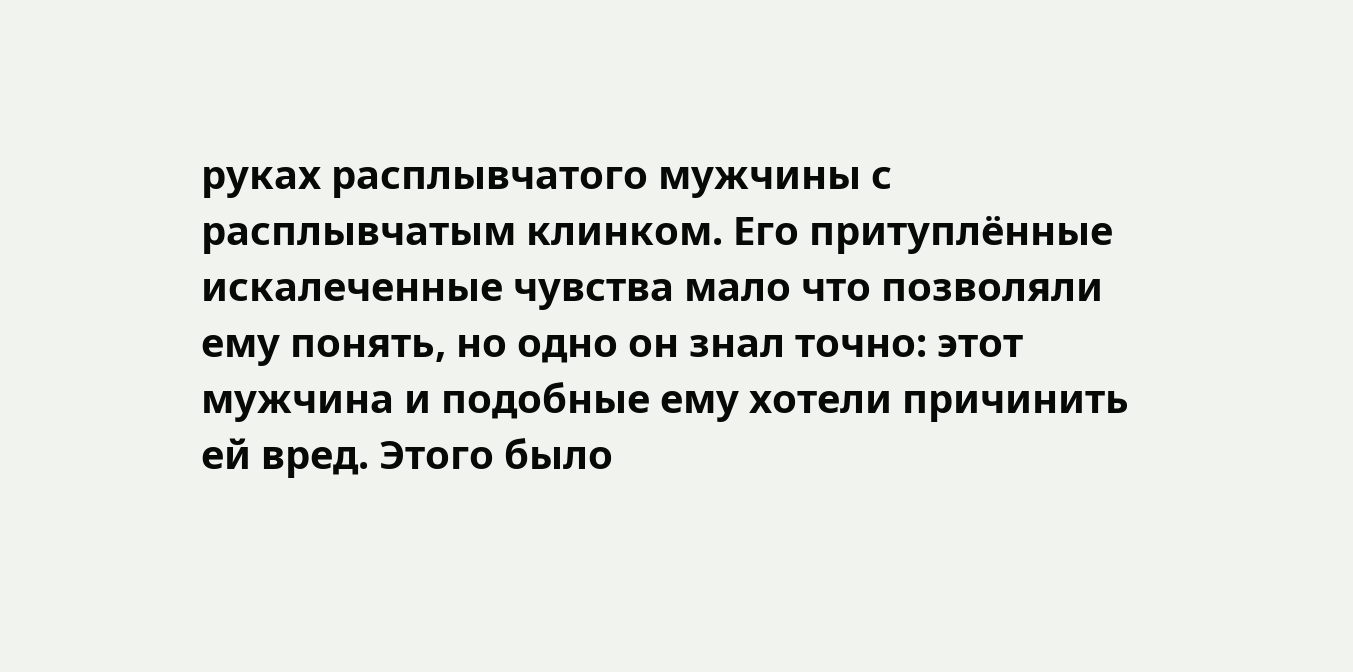руках расплывчатого мужчины с расплывчатым клинком. Его притуплённые искалеченные чувства мало что позволяли ему понять, но одно он знал точно: этот мужчина и подобные ему хотели причинить ей вред. Этого было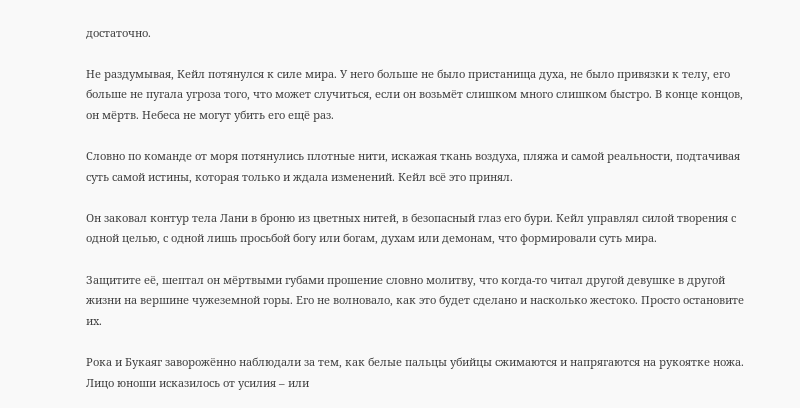достаточно.

Не раздумывая, Кейл потянулся к силе мира. У него больше не было пристанища духа, не было привязки к телу, его больше не пугала угроза того, что может случиться, если он возьмёт слишком много слишком быстро. В конце концов, он мёртв. Небеса не могут убить его ещё раз.

Словно по команде от моря потянулись плотные нити, искажая ткань воздуха, пляжа и самой реальности, подтачивая суть самой истины, которая только и ждала изменений. Кейл всё это принял.

Он заковал контур тела Лани в броню из цветных нитей, в безопасный глаз его бури. Кейл управлял силой творения с одной целью, с одной лишь просьбой богу или богам, духам или демонам, что формировали суть мира.

Защитите её, шептал он мёртвыми губами прошение словно молитву, что когда-то читал другой девушке в другой жизни на вершине чужеземной горы. Его не волновало, как это будет сделано и насколько жестоко. Просто остановите их.

Рока и Букаяг заворожённо наблюдали за тем, как белые пальцы убийцы сжимаются и напрягаются на рукоятке ножа. Лицо юноши исказилось от усилия – или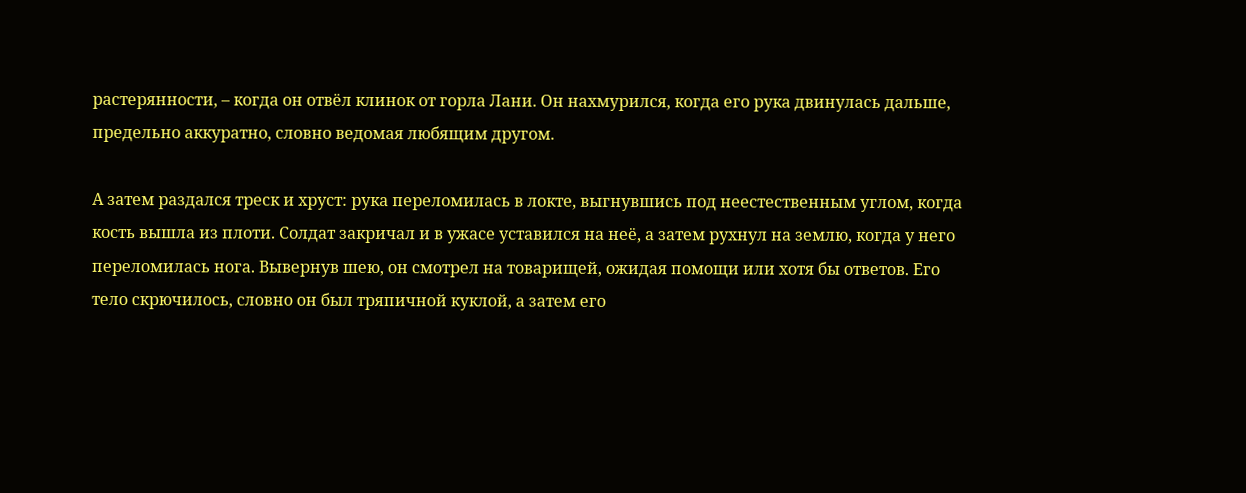растерянности, – когда он отвёл клинок от горла Лани. Он нахмурился, когда его рука двинулась дальше, предельно аккуратно, словно ведомая любящим другом.

А затем раздался треск и хруст: рука переломилась в локте, выгнувшись под неестественным углом, когда кость вышла из плоти. Солдат закричал и в ужасе уставился на неё, а затем рухнул на землю, когда у него переломилась нога. Вывернув шею, он смотрел на товарищей, ожидая помощи или хотя бы ответов. Его тело скрючилось, словно он был тряпичной куклой, а затем его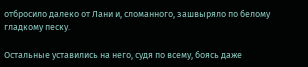отбросило далеко от Лани и, сломанного, зашвыряло по белому гладкому песку.

Остальные уставились на него, судя по всему, боясь даже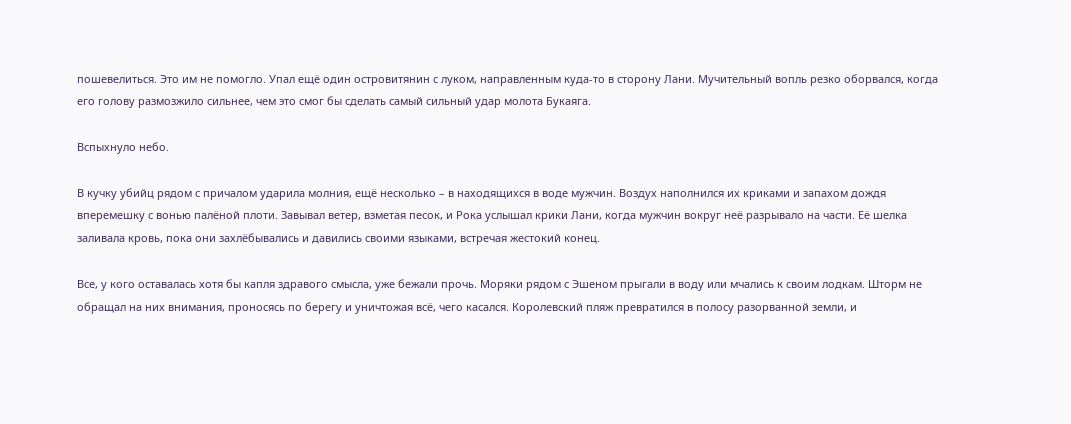пошевелиться. Это им не помогло. Упал ещё один островитянин с луком, направленным куда-то в сторону Лани. Мучительный вопль резко оборвался, когда его голову размозжило сильнее, чем это смог бы сделать самый сильный удар молота Букаяга.

Вспыхнуло небо.

В кучку убийц рядом с причалом ударила молния, ещё несколько – в находящихся в воде мужчин. Воздух наполнился их криками и запахом дождя вперемешку с вонью палёной плоти. Завывал ветер, взметая песок, и Рока услышал крики Лани, когда мужчин вокруг неё разрывало на части. Её шелка заливала кровь, пока они захлёбывались и давились своими языками, встречая жестокий конец.

Все, у кого оставалась хотя бы капля здравого смысла, уже бежали прочь. Моряки рядом с Эшеном прыгали в воду или мчались к своим лодкам. Шторм не обращал на них внимания, проносясь по берегу и уничтожая всё, чего касался. Королевский пляж превратился в полосу разорванной земли, и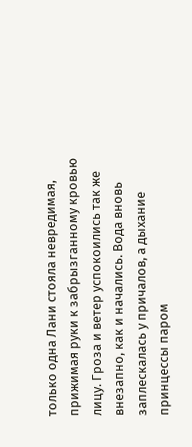только одна Лани стояла невредимая, прижимая руки к забрызганному кровью лицу. Гроза и ветер успокоились так же внезапно, как и начались. Вода вновь заплескалась у причалов, а дыхание принцессы паром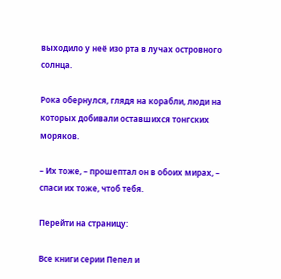выходило у неё изо рта в лучах островного солнца.

Рока обернулся, глядя на корабли, люди на которых добивали оставшихся тонгских моряков.

– Их тоже, – прошептал он в обоих мирах, – спаси их тоже, чтоб тебя.

Перейти на страницу:

Все книги серии Пепел и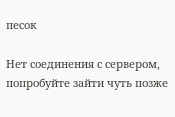песок

Нет соединения с сервером, попробуйте зайти чуть позже